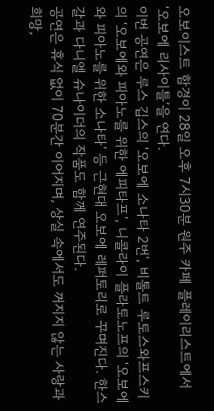오보이스트 함경이 28일 오후 7시30분 원주 카페 플레이리스트에서 ‘오보에 리사이틀’을 연다.
이번 공연은 루스 깁스의 ‘오보에 소나타 2번’, 비톨트 루토스와프스키의 ‘오보에와 피아노를 위한 에피타프’, 니콜라이 플라토노프의 ‘오보에와 피아노를 위한 소나타’ 등 근현대 오보에 레퍼토리로 꾸며진다. 한스 갈과 다니엘 슈나이더의 작품도 함께 연주된다.
공연은 휴식 없이 70분간 이어지며, 상실 속에서도 꺼지지 않는 사랑과 희망,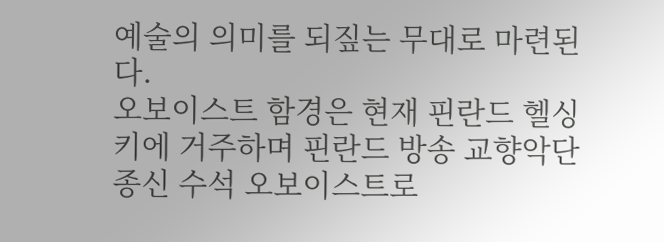예술의 의미를 되짚는 무대로 마련된다.
오보이스트 함경은 현재 핀란드 헬싱키에 거주하며 핀란드 방송 교향악단 종신 수석 오보이스트로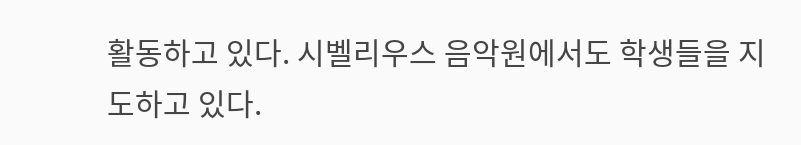활동하고 있다. 시벨리우스 음악원에서도 학생들을 지도하고 있다.